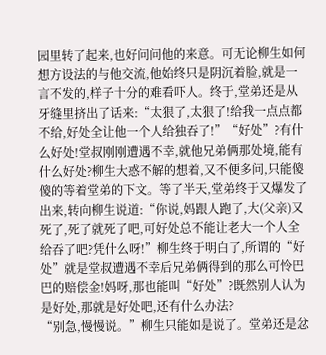园里转了起来,也好问问他的来意。可无论柳生如何想方设法的与他交流,他始终只是阴沉着脸,就是一言不发的,样子十分的难看吓人。终于,堂弟还是从牙缝里挤出了话来:“太狠了,太狠了!给我一点点都不给,好处全让他一个人给独吞了!”“好处”?有什么好处!堂叔刚刚遭遇不幸,就他兄弟俩那处境,能有什么好处?柳生大惑不解的想着,又不便多问,只能傻傻的等着堂弟的下文。等了半天,堂弟终于又爆发了出来,转向柳生说道:“你说,妈跟人跑了,大(父亲)又死了,死了就死了吧,可好处总不能让老大一个人全给吞了吧?凭什么呀!”柳生终于明白了,所谓的“好处”就是堂叔遭遇不幸后兄弟俩得到的那么可怜巴巴的赔偿金!妈呀,那也能叫“好处”?既然别人认为是好处,那就是好处吧,还有什么办法?
“别急,慢慢说。”柳生只能如是说了。堂弟还是忿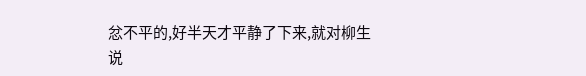忿不平的,好半天才平静了下来,就对柳生说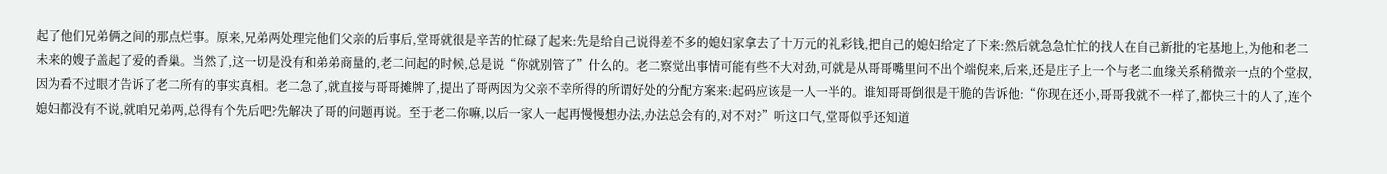起了他们兄弟俩之间的那点烂事。原来,兄弟两处理完他们父亲的后事后,堂哥就很是辛苦的忙碌了起来:先是给自己说得差不多的媳妇家拿去了十万元的礼彩钱,把自己的媳妇给定了下来:然后就急急忙忙的找人在自己新批的宅基地上,为他和老二未来的嫂子盖起了爱的香巢。当然了,这一切是没有和弟弟商量的,老二问起的时候,总是说“你就别管了”什么的。老二察觉出事情可能有些不大对劲,可就是从哥哥嘴里问不出个端倪来,后来,还是庄子上一个与老二血缘关系稍微亲一点的个堂叔,因为看不过眼才告诉了老二所有的事实真相。老二急了,就直接与哥哥摊牌了,提出了哥两因为父亲不幸所得的所谓好处的分配方案来:起码应该是一人一半的。谁知哥哥倒很是干脆的告诉他:“你现在还小,哥哥我就不一样了,都快三十的人了,连个媳妇都没有不说,就咱兄弟两,总得有个先后吧?先解决了哥的问题再说。至于老二你嘛,以后一家人一起再慢慢想办法,办法总会有的,对不对?”听这口气,堂哥似乎还知道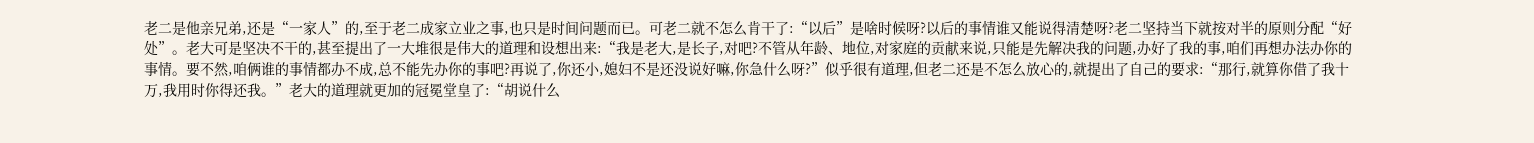老二是他亲兄弟,还是“一家人”的,至于老二成家立业之事,也只是时间问题而已。可老二就不怎么肯干了:“以后”是啥时候呀?以后的事情谁又能说得清楚呀?老二坚持当下就按对半的原则分配“好处”。老大可是坚决不干的,甚至提出了一大堆很是伟大的道理和设想出来:“我是老大,是长子,对吧?不管从年龄、地位,对家庭的贡献来说,只能是先解决我的问题,办好了我的事,咱们再想办法办你的事情。要不然,咱俩谁的事情都办不成,总不能先办你的事吧?再说了,你还小,媳妇不是还没说好嘛,你急什么呀?”似乎很有道理,但老二还是不怎么放心的,就提出了自己的要求:“那行,就算你借了我十万,我用时你得还我。”老大的道理就更加的冠冕堂皇了:“胡说什么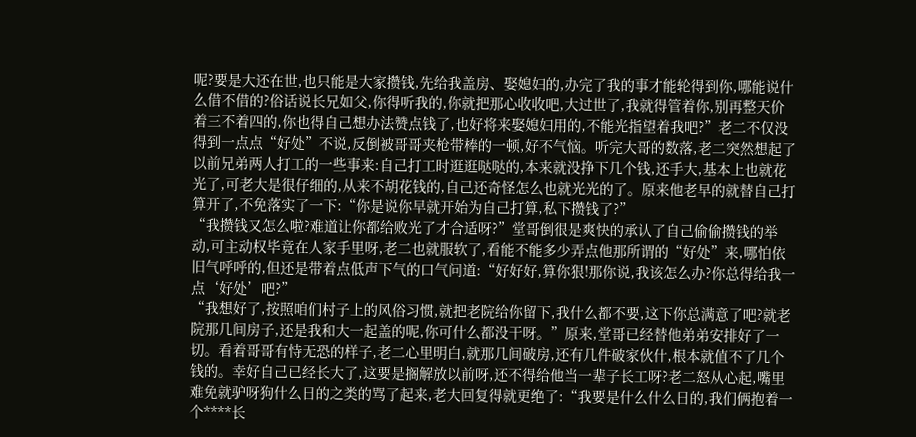呢?要是大还在世,也只能是大家攒钱,先给我盖房、娶媳妇的,办完了我的事才能轮得到你,哪能说什么借不借的?俗话说长兄如父,你得听我的,你就把那心收收吧,大过世了,我就得管着你,别再整天价着三不着四的,你也得自己想办法赞点钱了,也好将来娶媳妇用的,不能光指望着我吧?”老二不仅没得到一点点“好处”不说,反倒被哥哥夹枪带棒的一顿,好不气恼。听完大哥的数落,老二突然想起了以前兄弟两人打工的一些事来:自己打工时逛逛哒哒的,本来就没挣下几个钱,还手大,基本上也就花光了,可老大是很仔细的,从来不胡花钱的,自己还奇怪怎么也就光光的了。原来他老早的就替自己打算开了,不免落实了一下:“你是说你早就开始为自己打算,私下攒钱了?”
“我攒钱又怎么啦?难道让你都给败光了才合适呀?”堂哥倒很是爽快的承认了自己偷偷攒钱的举动,可主动权毕竟在人家手里呀,老二也就服软了,看能不能多少弄点他那所谓的“好处”来,哪怕依旧气呼呼的,但还是带着点低声下气的口气问道:“好好好,算你狠!那你说,我该怎么办?你总得给我一点‘好处’吧?”
“我想好了,按照咱们村子上的风俗习惯,就把老院给你留下,我什么都不要,这下你总满意了吧?就老院那几间房子,还是我和大一起盖的呢,你可什么都没干呀。”原来,堂哥已经替他弟弟安排好了一切。看着哥哥有恃无恐的样子,老二心里明白,就那几间破房,还有几件破家伙什,根本就值不了几个钱的。幸好自己已经长大了,这要是搁解放以前呀,还不得给他当一辈子长工呀?老二怒从心起,嘴里难免就驴呀狗什么日的之类的骂了起来,老大回复得就更绝了:“我要是什么什么日的,我们俩抱着一个****长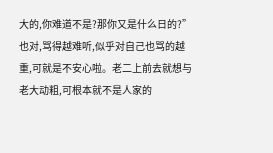大的,你难道不是?那你又是什么日的?”也对,骂得越难听,似乎对自己也骂的越重,可就是不安心啦。老二上前去就想与老大动粗,可根本就不是人家的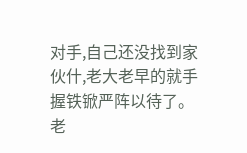对手,自己还没找到家伙什,老大老早的就手握铁锨严阵以待了。老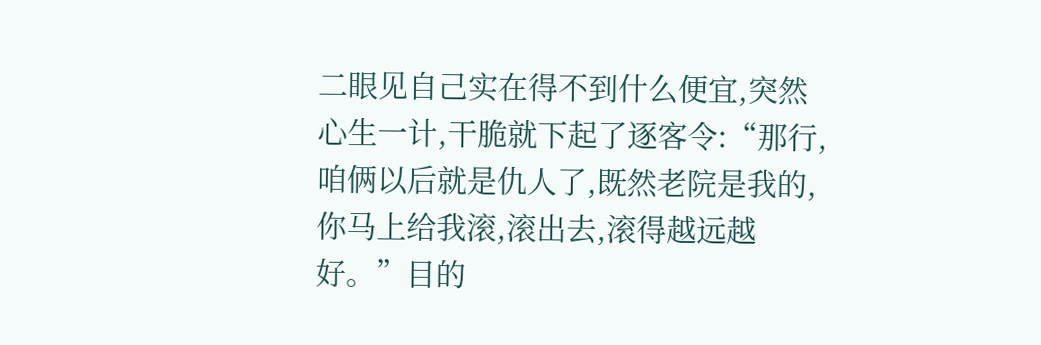二眼见自己实在得不到什么便宜,突然心生一计,干脆就下起了逐客令:“那行,咱俩以后就是仇人了,既然老院是我的,你马上给我滚,滚出去,滚得越远越好。”目的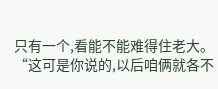只有一个,看能不能难得住老大。
“这可是你说的,以后咱俩就各不